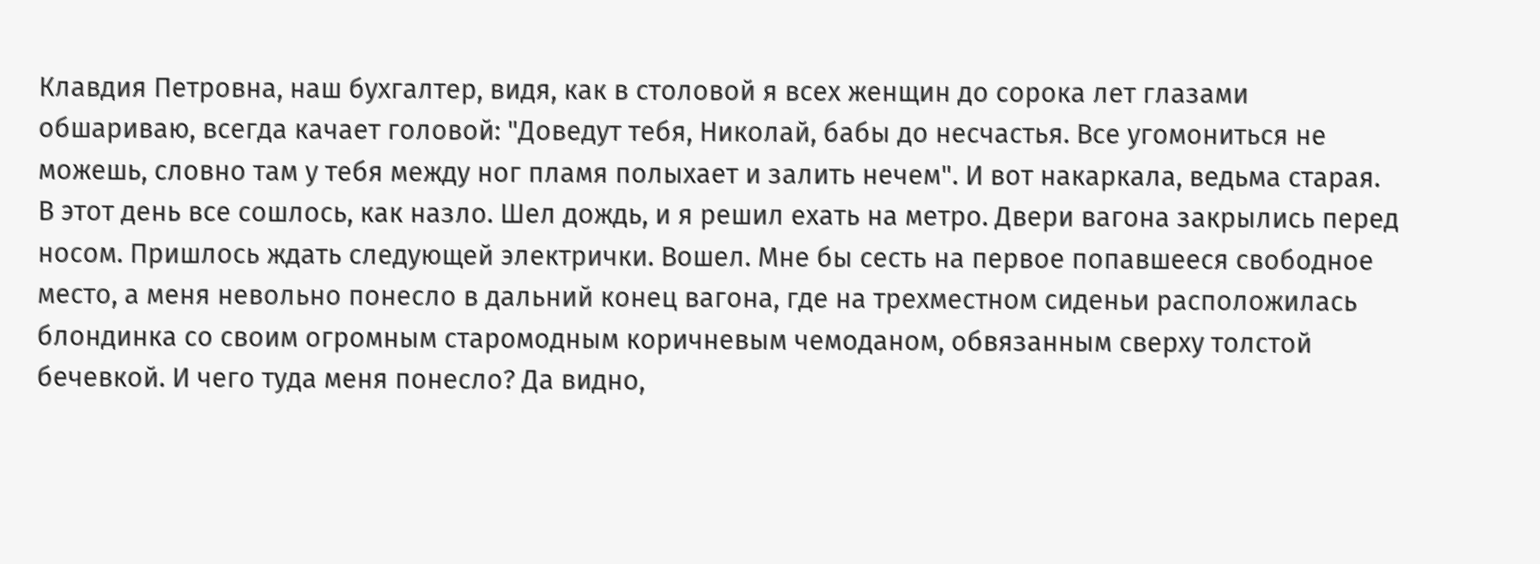Клавдия Петровна, наш бухгалтер, видя, как в столовой я всех женщин до сорока лет глазами обшариваю, всегда качает головой: "Доведут тебя, Николай, бабы до несчастья. Все угомониться не можешь, словно там у тебя между ног пламя полыхает и залить нечем". И вот накаркала, ведьма старая.
В этот день все сошлось, как назло. Шел дождь, и я решил ехать на метро. Двери вагона закрылись перед носом. Пришлось ждать следующей электрички. Вошел. Мне бы сесть на первое попавшееся свободное место, а меня невольно понесло в дальний конец вагона, где на трехместном сиденьи расположилась блондинка со своим огромным старомодным коричневым чемоданом, обвязанным сверху толстой бечевкой. И чего туда меня понесло? Да видно,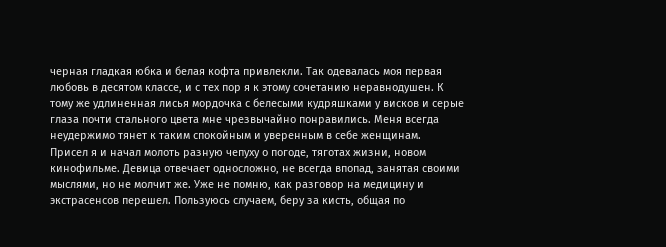черная гладкая юбка и белая кофта привлекли. Так одевалась моя первая любовь в десятом классе, и с тех пор я к этому сочетанию неравнодушен. К тому же удлиненная лисья мордочка с белесыми кудряшками у висков и серые глаза почти стального цвета мне чрезвычайно понравились. Меня всегда неудержимо тянет к таким спокойным и уверенным в себе женщинам.
Присел я и начал молоть разную чепуху о погоде, тяготах жизни, новом кинофильме. Девица отвечает односложно, не всегда впопад, занятая своими мыслями, но не молчит же. Уже не помню, как разговор на медицину и экстрасенсов перешел. Пользуюсь случаем, беру за кисть, общая по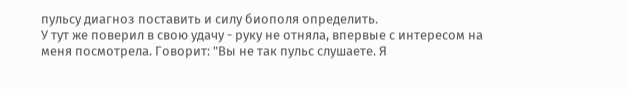пульсу диагноз поставить и силу биополя определить.
У тут же поверил в свою удачу - руку не отняла, впервые с интересом на меня посмотрела. Говорит: "Вы не так пульс слушаете. Я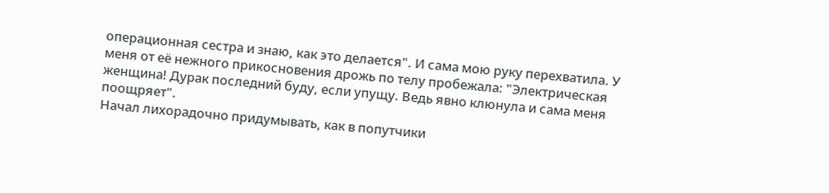операционная сестра и знаю, как это делается". И сама мою руку перехватила. У меня от её нежного прикосновения дрожь по телу пробежала: "Электрическая женщина! Дурак последний буду, если упущу. Ведь явно клюнула и сама меня поощряет".
Начал лихорадочно придумывать, как в попутчики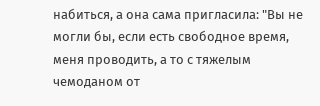набиться, а она сама пригласила: "Вы не могли бы, если есть свободное время, меня проводить, а то с тяжелым чемоданом от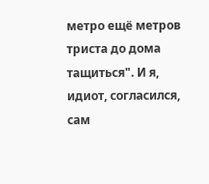метро ещё метров триста до дома тащиться". И я, идиот, согласился, сам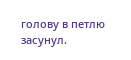голову в петлю засунул.